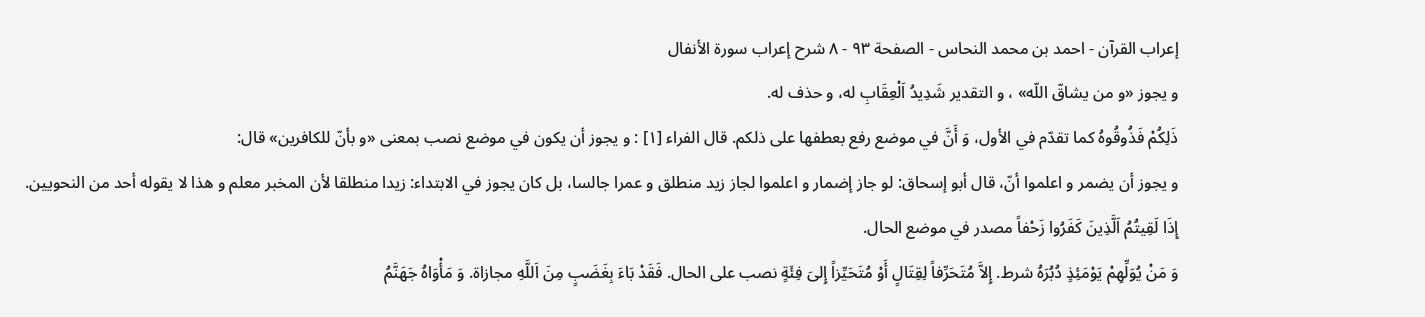إعراب القرآن - احمد بن محمد النحاس - الصفحة ٩٣ - ٨ شرح إعراب سورة الأنفال
و يجوز «و من يشاقّ اللّه» ، و التقدير شَدِيدُ اَلْعِقَابِ له، و حذف له.
ذَلِكُمْ فَذُوقُوهُ كما تقدّم في الأول، وَ أَنَّ في موضع رفع بعطفها على ذلكم. قال الفراء [١] : و يجوز أن يكون في موضع نصب بمعنى «و بأنّ للكافرين» قال:
و يجوز أن يضمر و اعلموا أنّ، قال أبو إسحاق: لو جاز إضمار و اعلموا لجاز زيد منطلق و عمرا جالسا، بل كان يجوز في الابتداء: زيدا منطلقا لأن المخبر معلم و هذا لا يقوله أحد من النحويين.
إِذَا لَقِيتُمُ اَلَّذِينَ كَفَرُوا زَحْفاً مصدر في موضع الحال.
وَ مَنْ يُوَلِّهِمْ يَوْمَئِذٍ دُبُرَهُ شرط. إِلاَّ مُتَحَرِّفاً لِقِتَالٍ أَوْ مُتَحَيِّزاً إِلىَ فِئَةٍ نصب على الحال. فَقَدْ بَاءَ بِغَضَبٍ مِنَ اَللَّهِ مجازاة. وَ مَأْوَاهُ جَهَنَّمُ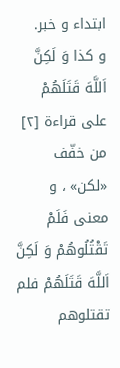ابتداء و خبر.
و كذا وَ لَكِنَّ اَللَّهَ قَتَلَهُمْ على قراءة [٢] من خفّف «لكن» ، و معنى فَلَمْ تَقْتُلُوهُمْ وَ لَكِنَّ اَللَّهَ قَتَلَهُمْ فلم تقتلوهم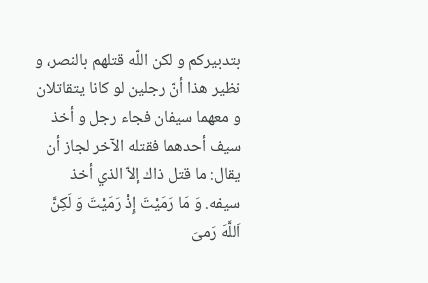بتدبيركم و لكن اللّه قتلهم بالنصر، و نظير هذا أنّ رجلين لو كانا يتقاتلان و معهما سيفان فجاء رجل و أخذ سيف أحدهما فقتله الآخر لجاز أن يقال: ما قتل ذاك إلاّ الذي أخذ سيفه. وَ مَا رَمَيْتَ إِذْ رَمَيْتَ وَ لَكِنَّ اَللَّهَ رَمىَ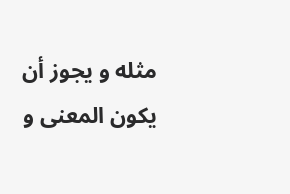مثله و يجوز أن يكون المعنى و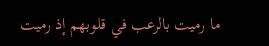ما رميت بالرعب في قلوبهم إذ رميت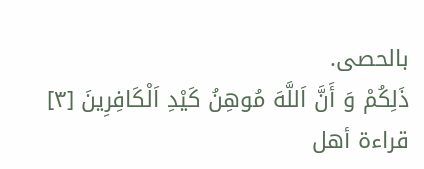بالحصى.
ذَلِكُمْ وَ أَنَّ اَللَّهَ مُوهِنُ كَيْدِ اَلْكَافِرِينَ [٣] قراءة أهل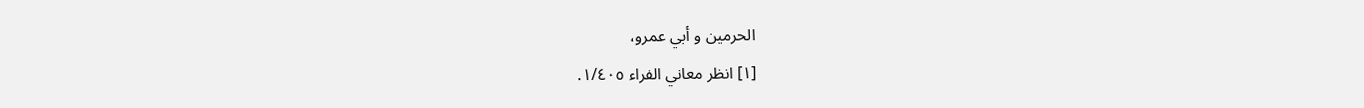الحرمين و أبي عمرو،
[١] انظر معاني الفراء ١/٤٠٥.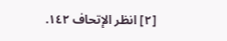[٢] انظر الإتحاف ١٤٢.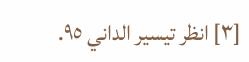[٣] انظر تيسير الداني ٩٥.